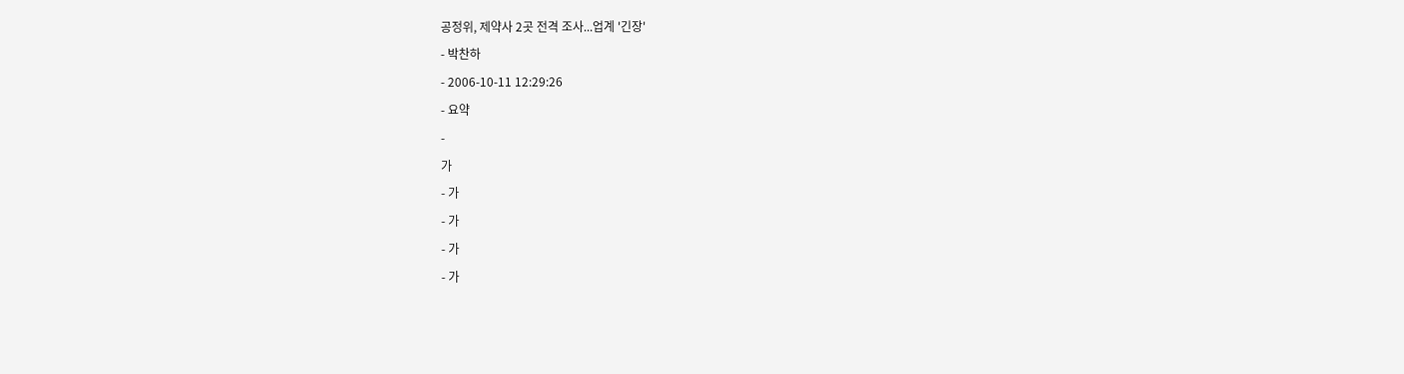공정위, 제약사 2곳 전격 조사...업계 '긴장'
- 박찬하
- 2006-10-11 12:29:26
- 요약
-
가
- 가
- 가
- 가
- 가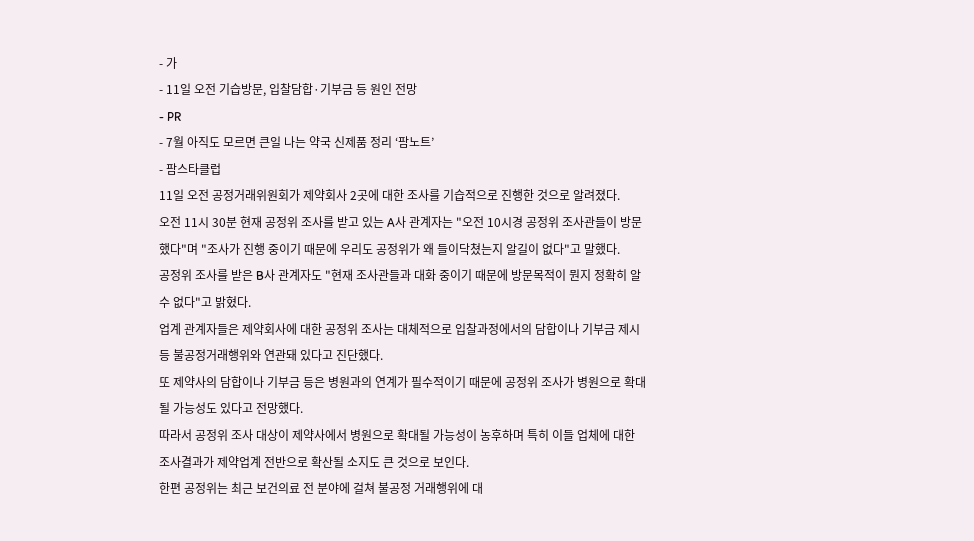- 가
- 11일 오전 기습방문, 입찰담합·기부금 등 원인 전망
- PR
- 7월 아직도 모르면 큰일 나는 약국 신제품 정리 ‘팜노트’
- 팜스타클럽
11일 오전 공정거래위원회가 제약회사 2곳에 대한 조사를 기습적으로 진행한 것으로 알려졌다.
오전 11시 30분 현재 공정위 조사를 받고 있는 A사 관계자는 "오전 10시경 공정위 조사관들이 방문했다"며 "조사가 진행 중이기 때문에 우리도 공정위가 왜 들이닥쳤는지 알길이 없다"고 말했다.
공정위 조사를 받은 B사 관계자도 "현재 조사관들과 대화 중이기 때문에 방문목적이 뭔지 정확히 알 수 없다"고 밝혔다.
업계 관계자들은 제약회사에 대한 공정위 조사는 대체적으로 입찰과정에서의 담합이나 기부금 제시 등 불공정거래행위와 연관돼 있다고 진단했다.
또 제약사의 담합이나 기부금 등은 병원과의 연계가 필수적이기 때문에 공정위 조사가 병원으로 확대될 가능성도 있다고 전망했다.
따라서 공정위 조사 대상이 제약사에서 병원으로 확대될 가능성이 농후하며 특히 이들 업체에 대한 조사결과가 제약업계 전반으로 확산될 소지도 큰 것으로 보인다.
한편 공정위는 최근 보건의료 전 분야에 걸쳐 불공정 거래행위에 대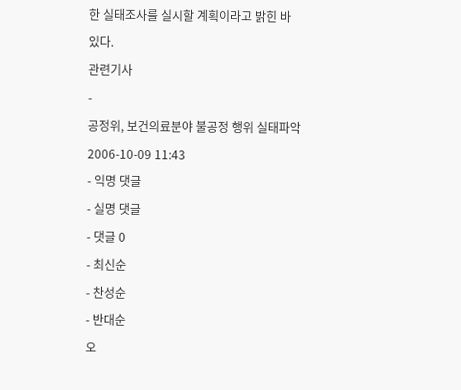한 실태조사를 실시할 계획이라고 밝힌 바 있다.
관련기사
-
공정위, 보건의료분야 불공정 행위 실태파악
2006-10-09 11:43
- 익명 댓글
- 실명 댓글
- 댓글 0
- 최신순
- 찬성순
- 반대순
오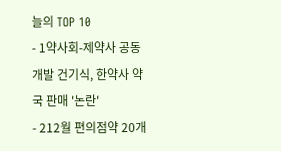늘의 TOP 10
- 1약사회-제약사 공동개발 건기식, 한약사 약국 판매 '논란'
- 212월 편의점약 20개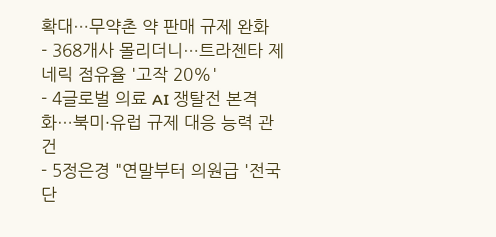확대…무약촌 약 판매 규제 완화
- 368개사 몰리더니…트라젠타 제네릭 점유율 '고작 20%'
- 4글로벌 의료 AI 쟁탈전 본격화…북미·유럽 규제 대응 능력 관건
- 5정은경 "연말부터 의원급 '전국단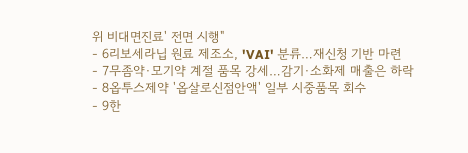위 비대면진료' 전면 시행"
- 6리보세라닙 원료 제조소, 'VAI' 분류…재신청 기반 마련
- 7무좀약·모기약 계절 품목 강세…감기·소화제 매출은 하락
- 8옵투스제약 '옵살로신점안액' 일부 시중품목 회수
- 9한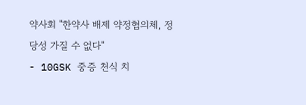약사회 "한약사 배제 약정협의체, 정당성 가질 수 없다"
- 10GSK 중증 천식 치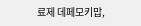료제 데페모키맙,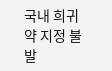국내 희귀약 지정 불발